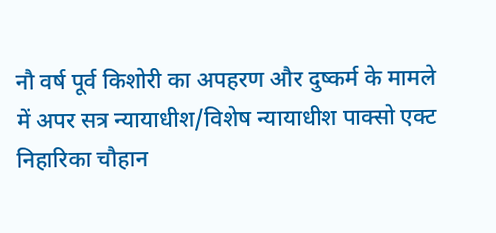नौ वर्ष पूर्व किशोरी का अपहरण और दुष्कर्म के मामले में अपर सत्र न्यायाधीश/विशेष न्यायाधीश पाक्सो एक्ट निहारिका चौहान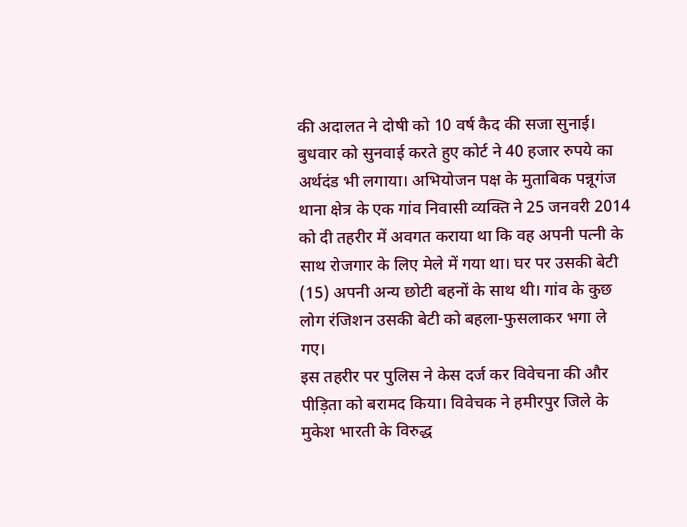की अदालत ने दोषी को 10 वर्ष कैद की सजा सुनाई। बुधवार को सुनवाई करते हुए कोर्ट ने 40 हजार रुपये का अर्थदंड भी लगाया। अभियोजन पक्ष के मुताबिक पन्नूगंज थाना क्षेत्र के एक गांव निवासी व्यक्ति ने 25 जनवरी 2014 को दी तहरीर में अवगत कराया था कि वह अपनी पत्नी के साथ रोजगार के लिए मेले में गया था। घर पर उसकी बेटी (15) अपनी अन्य छोटी बहनों के साथ थी। गांव के कुछ लोग रंजिशन उसकी बेटी को बहला-फुसलाकर भगा ले गए।
इस तहरीर पर पुलिस ने केस दर्ज कर विवेचना की और पीड़िता को बरामद किया। विवेचक ने हमीरपुर जिले के मुकेश भारती के विरुद्ध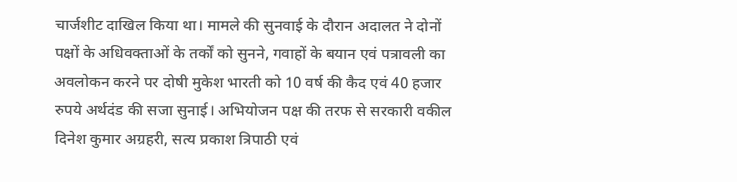चार्जशीट दाखिल किया था। मामले की सुनवाई के दौरान अदालत ने दोनों पक्षों के अधिवक्ताओं के तर्कों को सुनने, गवाहों के बयान एवं पत्रावली का अवलोकन करने पर दोषी मुकेश भारती को 10 वर्ष की कैद एवं 40 हजार रुपये अर्थदंड की सजा सुनाई। अभियोजन पक्ष की तरफ से सरकारी वकील दिनेश कुमार अग्रहरी, सत्य प्रकाश त्रिपाठी एवं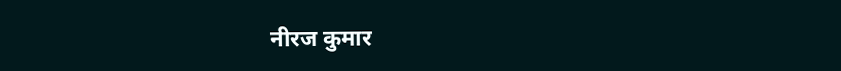नीरज कुमार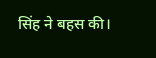सिंह ने बहस की।